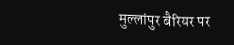मुल्लांपुर बैरियर पर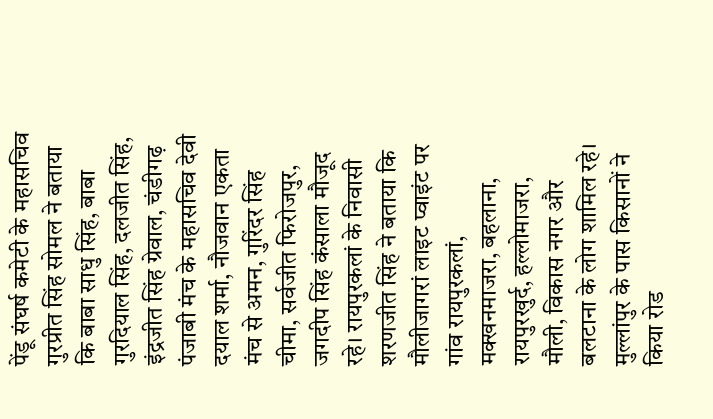पेंडू संघर्ष कमेटी के महासचिव गुरप्रीत सिंह सोमल ने बताया कि बाबा साधु सिंह, बाबा गुरदियाल सिंह, दलजीत सिंह, इंद्रजीत सिंह ग्रेवाल, चंडीगढ़ पंजाबी मंच के महासचिव देवी दयाल शर्मा, नौजवान एकता मंच से अमन, गुरिंदर सिंह चीमा, सर्वजीत फिरोजपुर, जगदीप सिंह कंसाला मौजूद रहे। रायपुरकलां के निवासी शरणजीत सिंह ने बताया कि मौलीजागरां लाइट प्वाइंट पर गांव रायपुरकलां, मक्खनमाजरा, बहलाना, रायपुरखुर्द, हल्लोमाजरा, मौली, विकास नगर और बलटाना के लोग शामिल रहे।
मुल्लांपुर के पास किसानों ने किया रोड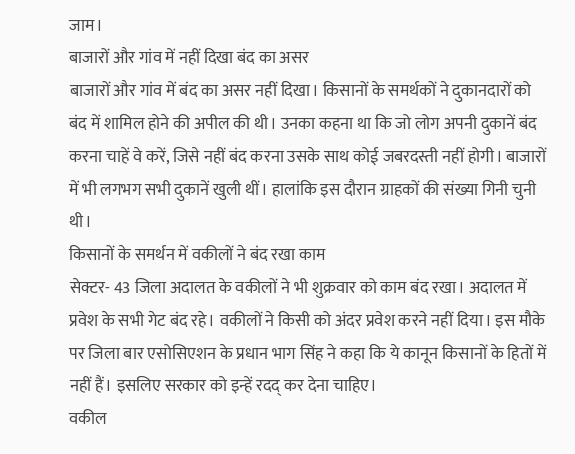जाम।
बाजारों और गांव में नहीं दिखा बंद का असर
बाजारों और गांव में बंद का असर नहीं दिखा। किसानों के समर्थकों ने दुकानदारों को बंद में शामिल होने की अपील की थी। उनका कहना था कि जो लोग अपनी दुकानें बंद करना चाहें वे करें, जिसे नहीं बंद करना उसके साथ कोई जबरदस्ती नहीं होगी। बाजारों में भी लगभग सभी दुकानें खुली थीं। हालांकि इस दौरान ग्राहकों की संख्या गिनी चुनी थी।
किसानों के समर्थन में वकीलों ने बंद रखा काम
सेक्टर- 43 जिला अदालत के वकीलों ने भी शुक्रवार को काम बंद रखा। अदालत में प्रवेश के सभी गेट बंद रहे। वकीलों ने किसी को अंदर प्रवेश करने नहीं दिया। इस मौके पर जिला बार एसोसिएशन के प्रधान भाग सिंह ने कहा कि ये कानून किसानों के हितों में नहीं हैं। इसलिए सरकार को इन्हें रदद् कर देना चाहिए।
वकील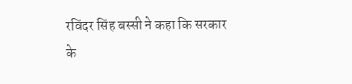रविंदर सिंह बस्सी ने कहा कि सरकार के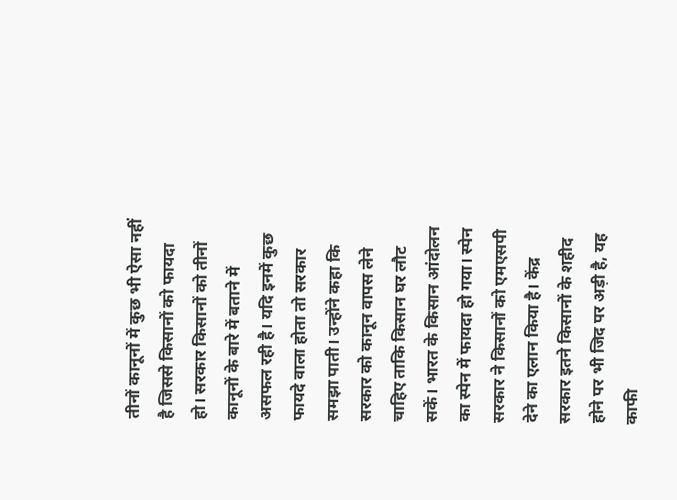तीनों कानूनों में कुछ भी ऐसा नहीं है जिससे किसानों को फायदा हो। सरकार किसानों को तीनों कानूनों के बारे में बताने में असफल रही है। यदि इनमें कुछ फायदे वाला होता तो सरकार समझा पाती। उन्होंने कहा कि सरकार को कानून वापस लेने चाहिए ताकि किसान घर लौट सकें। भारत के किसान आंदोलन का स्पेन में फायदा हो गया। स्पेन सरकार ने किसानों को एमएसपी देने का एलान किया है। केंद्र सरकार इतने किसानों के शहीद होने पर भी जिद पर अड़ी है, यह काफी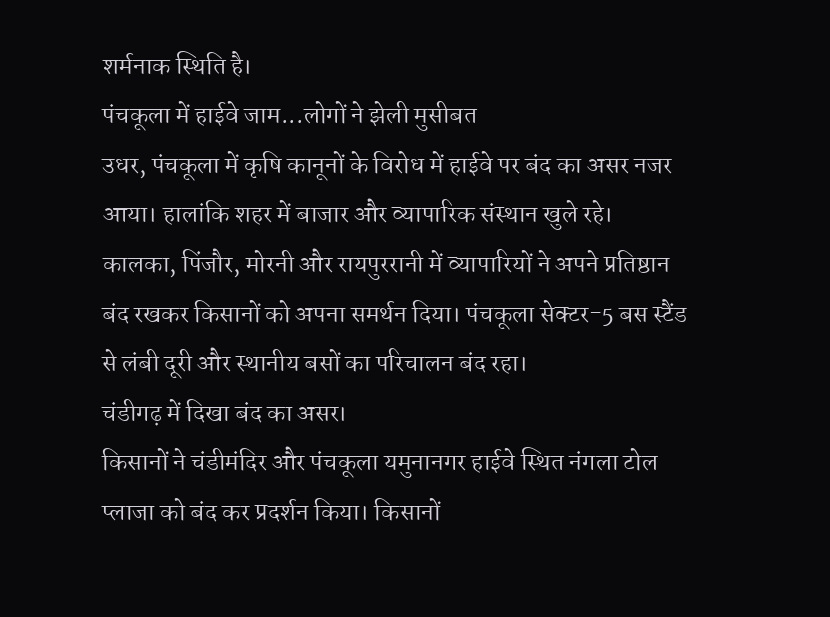शर्मनाक स्थिति है।
पंचकूला में हाईवे जाम...लोगों ने झेली मुसीबत
उधर, पंचकूला में कृषि कानूनों के विरोध में हाईवे पर बंद का असर नजर आया। हालांकि शहर में बाजार और व्यापारिक संस्थान खुले रहे। कालका, पिंजौर, मोरनी और रायपुररानी में व्यापारियों ने अपने प्रतिष्ठान बंद रखकर किसानों को अपना समर्थन दिया। पंचकूला सेक्टर-5 बस स्टैंड से लंबी दूरी और स्थानीय बसों का परिचालन बंद रहा।
चंडीगढ़ में दिखा बंद का असर।
किसानों ने चंडीमंदिर और पंचकूला यमुनानगर हाईवे स्थित नंगला टोल प्लाजा को बंद कर प्रदर्शन किया। किसानों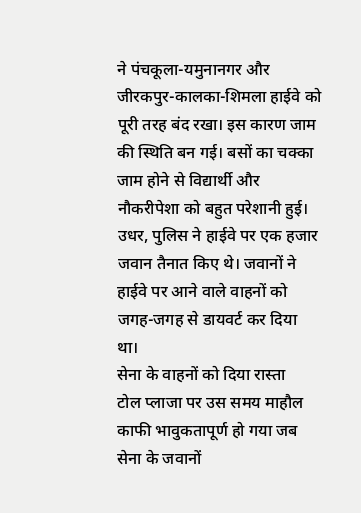ने पंचकूला-यमुनानगर और जीरकपुर-कालका-शिमला हाईवे को पूरी तरह बंद रखा। इस कारण जाम की स्थिति बन गई। बसों का चक्का जाम होने से विद्यार्थी और नौकरीपेशा को बहुत परेशानी हुई। उधर, पुलिस ने हाईवे पर एक हजार जवान तैनात किए थे। जवानों ने हाईवे पर आने वाले वाहनों को जगह-जगह से डायवर्ट कर दिया था।
सेना के वाहनों को दिया रास्ता
टोल प्लाजा पर उस समय माहौल काफी भावुकतापूर्ण हो गया जब सेना के जवानों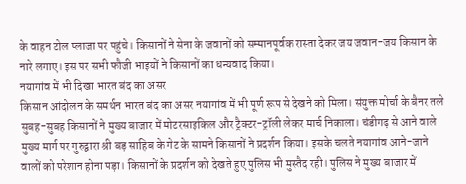के वाहन टोल प्लाजा पर पहुंचे। किसानों ने सेना के जवानों को सम्मानपूर्वक रास्ता देकर जय जवान-जय किसान के नारे लगाए। इस पर सभी फौजी भाइयों ने किसानों का धन्यवाद किया।
नयागांव में भी दिखा भारत बंद का असर
किसान आंदोलन के समर्थन भारत बंद का असर नयागांव में भी पूर्ण रूप से देखने को मिला। संयुक्त मोर्चा के बैनर तले सुबह-सुबह किसानों ने मुख्य बाजार में मोटरसाइकिल और ट्रैक्टर-ट्रॉली लेकर मार्च निकाला। चंडीगढ़ से आने वाले मुख्य मार्ग पर गुरुद्वारा श्री बड़ साहिब के गेट के सामने किसानों ने प्रदर्शन किया। इसके चलते नयागांव आने-जाने वालों को परेशान होना पड़ा। किसानों के प्रदर्शन को देखते हुए पुलिस भी मुस्तैद रही। पुलिस ने मुख्य बाजार में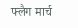फ्लैग मार्च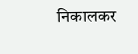निकालकर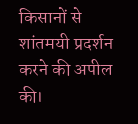किसानों से शांतमयी प्रदर्शन करने की अपील की।